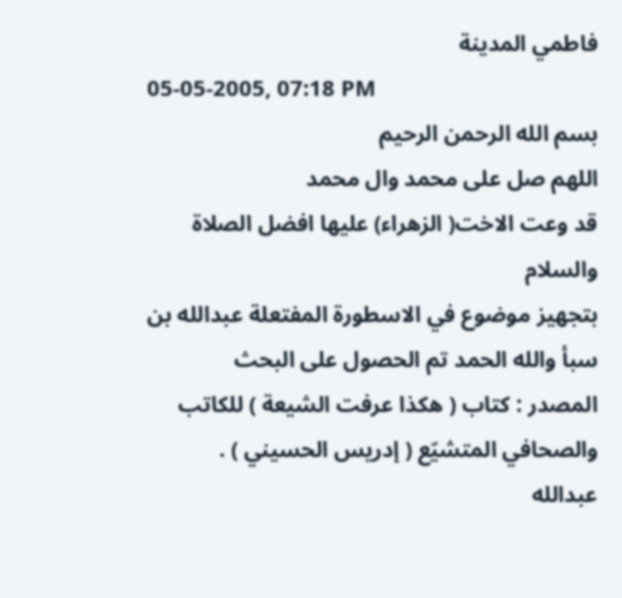فاطمي المدينة
05-05-2005, 07:18 PM
بسم الله الرحمن الرحيم
اللهم صل على محمد وال محمد
قد وعت الاخت( الزهراء) عليها افضل الصلاة والسلام
بتجهيز موضوع في الاسطورة المفتعلة عبدالله بن سبأ والله الحمد تم الحصول على البحث
المصدر : كتاب ( هكذا عرفت الشيعة ) للكاتب والصحافي المتشيّع ( إدريس الحسيني ) .
عبدالله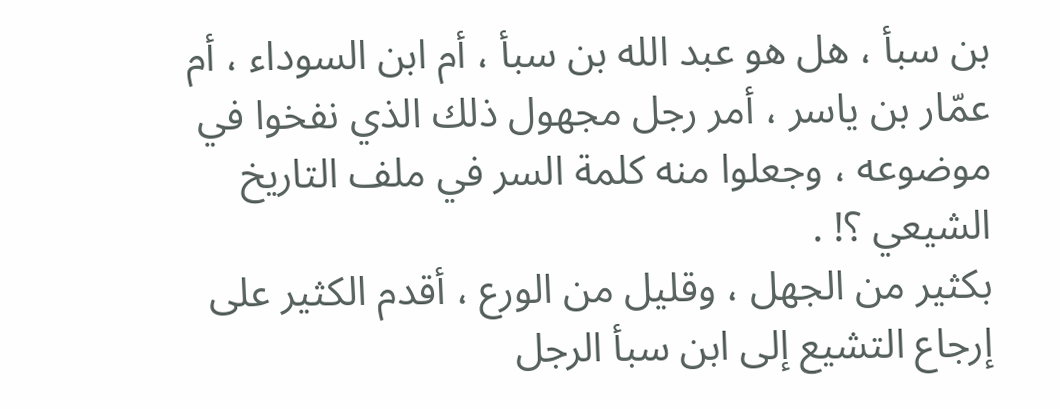بن سبأ ، هل هو عبد الله بن سبأ ، أم ابن السوداء ، أم عمّار بن ياسر ، أمر رجل مجهول ذلك الذي نفخوا في موضوعه ، وجعلوا منه كلمة السر في ملف التاريخ الشيعي ؟! .
بكثير من الجهل ، وقليل من الورع ، أقدم الكثير على إرجاع التشيع إلى ابن سبأ الرجل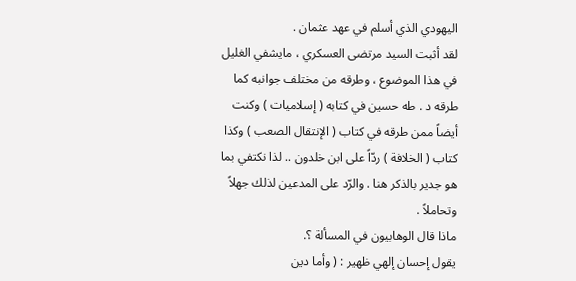اليهودي الذي أسلم في عهد عثمان .
لقد أثبت السيد مرتضى العسكري ، مايشفي الغليل في هذا الموضوع ، وطرقه من مختلف جوانبه كما طرقه د . طه حسين في كتابه ( إسلاميات ) وكنت أيضاً ممن طرقه في كتاب ( الإنتقال الصعب ) وكذا كتاب ( الخلافة ) ردّاً على ابن خلدون .. لذا نكتفي بما هو جدير بالذكر هنا . والرّد على المدعين لذلك جهلاً وتحاملاً .
ماذا قال الوهابيون في المسألة ؟.
يقول إحسان إلهي ظهير : ( وأما دين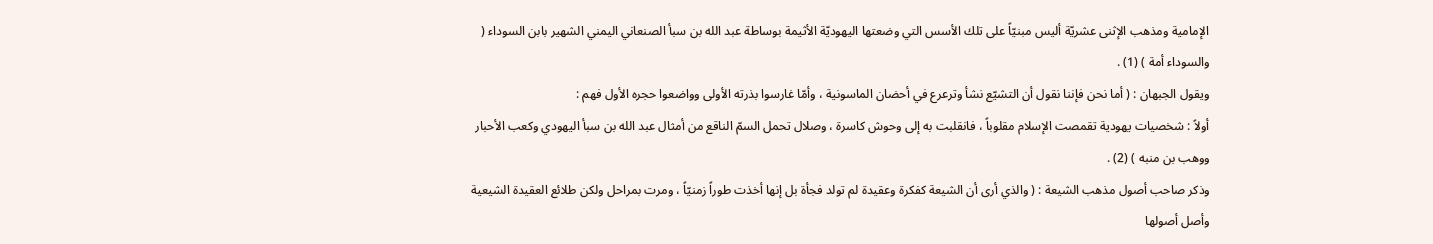الإمامية ومذهب الإثنى عشريّة أليس مبنيّاً على تلك الأسس التي وضعتها اليهوديّة الأثيمة بوساطة عبد الله بن سبأ الصنعاني اليمني الشهير بابن السوداء ( والسوداء أمة ) (1) .
ويقول الجبهان : ( أما نحن فإننا نقول أن التشيّع نشأ وترعرع في أحضان الماسونية ، وأمّا غارسوا بذرته الأولى وواضعوا حجره الأول فهم :
أولاً : شخصيات يهودية تقمصت الإسلام مقلوباً ، فانقلبت به إلى وحوش كاسرة ، وصلال تحمل السمّ الناقع من أمثال عبد الله بن سبأ اليهودي وكعب الأحبار ووهب بن منبه ) (2) .
وذكر صاحب أصول مذهب الشيعة : ( والذي أرى أن الشيعة كفكرة وعقيدة لم تولد فجأة بل إنها أخذت طوراً زمنيّاً ، ومرت بمراحل ولكن طلائع العقيدة الشيعية وأصل أصولها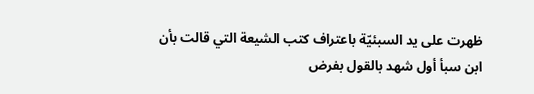ظهرت على يد السبئيّة باعتراف كتب الشيعة التي قالت بأن ابن سبأ أول شهد بالقول بفرض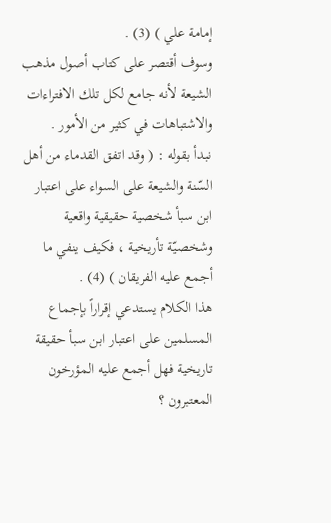إمامة علي ) (3) .
وسوف أقتصر على كتاب أصول مذهب الشيعة لأنه جامع لكل تلك الافتراءات والاشتباهات في كثير من الأمور .
نبدأ بقوله : ( وقد اتفق القدماء من أهل السّنة والشيعة على السواء على اعتبار ابن سبأ شخصية حقيقية واقعية وشخصيّة تأريخية ، فكيف ينفي ما أجمع عليه الفريقان ) (4) .
هذا الكلام يستدعي إقراراً بإجماع المسلمين على اعتبار ابن سبأ حقيقة تاريخية فهل أجمع عليه المؤرخون المعتبرون ؟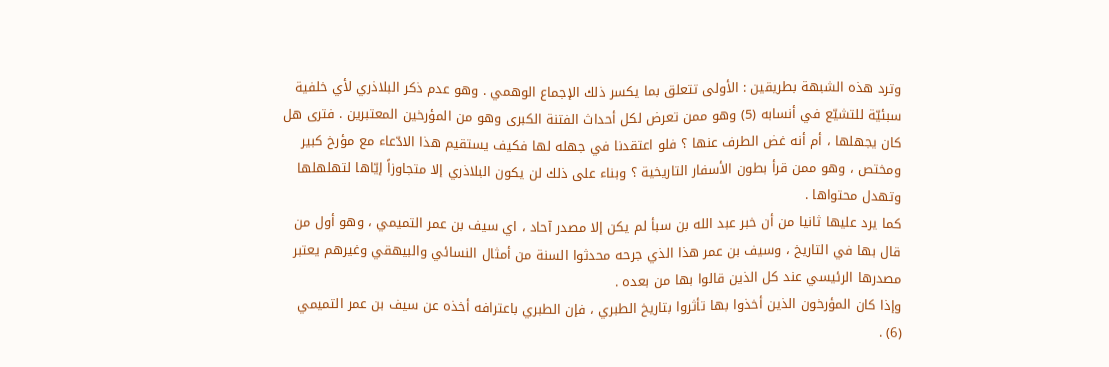وترد هذه الشبهة بطريقين : الأولى تتعلق بما يكسر ذلك الإجماع الوهمي . وهو عدم ذكر البلاذري لأي خلفية سبئيّة للتشيّع في أنسابه (5) وهو ممن تعرض لكل أحداث الفتنة الكبرى وهو من المؤرخين المعتبرين . فترى هل كان يجهلها ، أم أنه غض الطرف عنها ؟ فلو اعتقدنا في جهله لها فكيف يستقيم هذا الادّعاء مع مؤرخ كبير ومختص ، وهو ممن قرأ بطون الأسفار التاريخية ؟ وبناء على ذلك لن يكون البلاذري إلا متجاوزاً إيّاها لتهلهلها وتهدل محتواها .
كما يرد عليها ثانيا من أن خبر عبد الله بن سبأ لم يكن إلا مصدر آحاد ، اي سيف بن عمر التميمي ، وهو أول من قال بها في التاريخ ، وسيف بن عمر هذا الذي جرحه محدثوا السنة من أمثال النسائي والبيهقي وغيرهم يعتبر مصدرها الرئيسي عند كل الذين قالوا بها من بعده .
وإذا كان المؤرخون الذين أخذوا بها تأثروا بتاريخ الطبري ، فإن الطبري باعترافه أخذه عن سيف بن عمر التميمي (6) .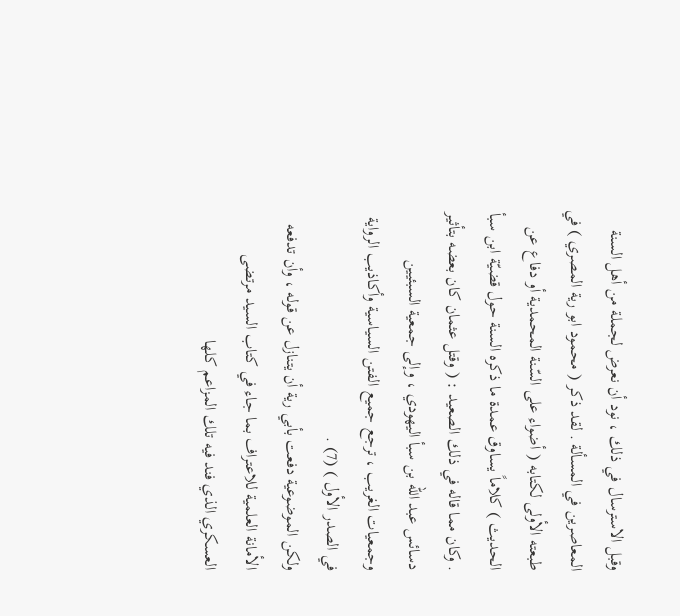وقبل الاسترسال في ذلك ، نود أن نعرض لجملة من أهل السنة المعاصرين في المسألة . لقد ذكر ( محمود ابو رية المصري ) في طبعته الأولى لكتابه ( أضواء على السّنة المحمدية أو دفاع عن الحديث ) كلاماً يساوق عمدة ما ذكره السنة حول قضيّة ابن سبأ . وكان مما قاله في ذلك الصعيد : ( وقتل عثمان كان بعضه بتأثير دسائس عبد الله بن سبأ اليهودي ، وإلى جمعية السبئيين وجمعيات الغريب ، ترجع جميع الفتن السياسية وأكاذيب الرواية في الصدر الأول ) (7) .
ولكن الموضوعية دفعت بأبي رية أن يتنازل عن قوله ، وأن تدفعه الأمانة العلمية للاعتراف بما جاء في كتاب السيد مرتضى العسكري الذي فند فيه تلك المزاعم كلها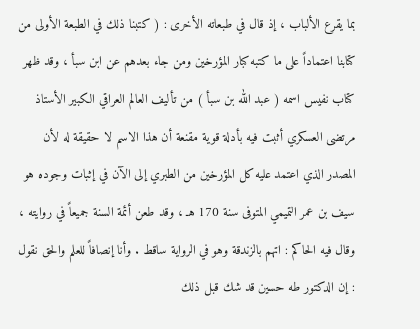بما يقرع الألباب ، إذ قال في طبعاته الأخرى : ( كتبنا ذلك في الطبعة الأولى من كتابنا اعتماداً على ما كتبه كبار المؤرخين ومن جاء بعدهم عن ابن سبأ ، وقد ظهر كتاب نفيس اسمه ( عبد الله بن سبأ ) من تأليف العالم العراقي الكبير الأستاذ مرتضى العسكري أثبت فيه بأدلة قوية مقنعة أن هذا الاسم لا حقيقة له لأن المصدر الذي اعتمد عليه كل المؤرخين من الطبري إلى الآن في إثبات وجوده هو سيف بن عمر التميمي المتوفى سنة 170 هـ ، وقد طعن أئمة السنة جميعاً في روايته ، وقال فيه الحاكم : اتهم بالزندقة وهو في الرواية ساقط . وأنا إنصافاً للعلم والحق نقول : إن الدكتور طه حسين قد شك قبل ذلك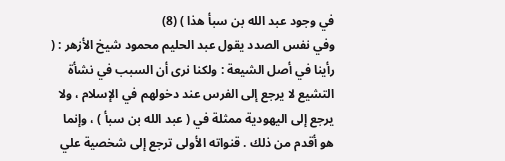في وجود عبد الله بن سبأ هذا ) (8)
وفي نفس الصدد يقول عبد الحليم محمود شيخ الأزهر : ( رأينا في أصل الشيعة : ولكنا نرى أن السبب في نشأة التشيع لا يرجع إلى الفرس عند دخولهم في الإسلام ، ولا يرجع إلى اليهودية ممثلة في ( عبد الله بن سبأ ) ، وإنما هو أقدم من ذلك . قنواته الأولى ترجع إلى شخصية علي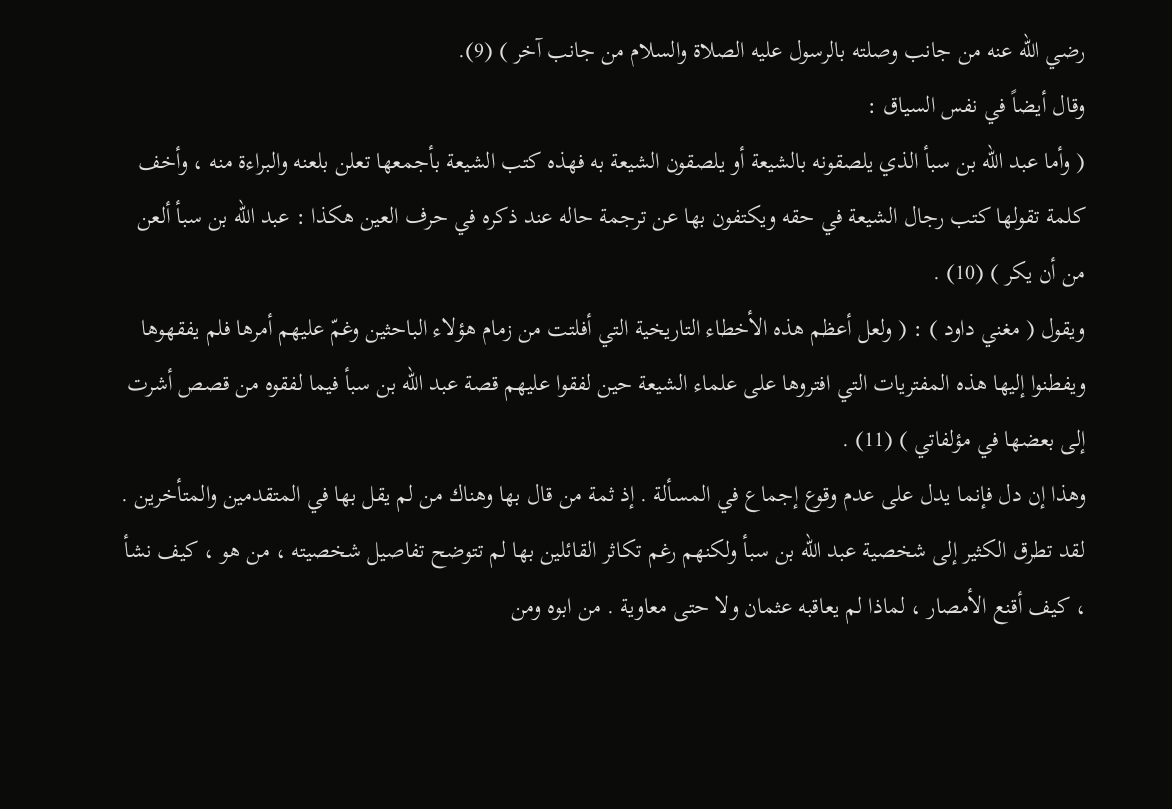رضي الله عنه من جانب وصلته بالرسول عليه الصلاة والسلام من جانب آخر ) (9).
وقال أيضاً في نفس السياق :
( وأما عبد الله بن سبأ الذي يلصقونه بالشيعة أو يلصقون الشيعة به فهذه كتب الشيعة بأجمعها تعلن بلعنه والبراءة منه ، وأخف كلمة تقولها كتب رجال الشيعة في حقه ويكتفون بها عن ترجمة حاله عند ذكره في حرف العين هكذا : عبد الله بن سبأ ألعن من أن يكر ) (10) .
ويقول ( مغني داود ) : ( ولعل أعظم هذه الأخطاء التاريخية التي أفلتت من زمام هؤلاء الباحثين وغمّ عليهم أمرها فلم يفقهوها ويفطنوا إليها هذه المفتريات التي افتروها على علماء الشيعة حين لفقوا عليهم قصة عبد الله بن سبأ فيما لفقوه من قصص أشرت إلى بعضها في مؤلفاتي ) (11) .
وهذا إن دل فإنما يدل على عدم وقوع إجماع في المسألة . إذ ثمة من قال بها وهناك من لم يقل بها في المتقدمين والمتأخرين .
لقد تطرق الكثير إلى شخصية عبد الله بن سبأ ولكنهم رغم تكاثر القائلين بها لم تتوضح تفاصيل شخصيته ، من هو ، كيف نشأ ، كيف أقنع الأمصار ، لماذا لم يعاقبه عثمان ولا حتى معاوية . من ابوه ومن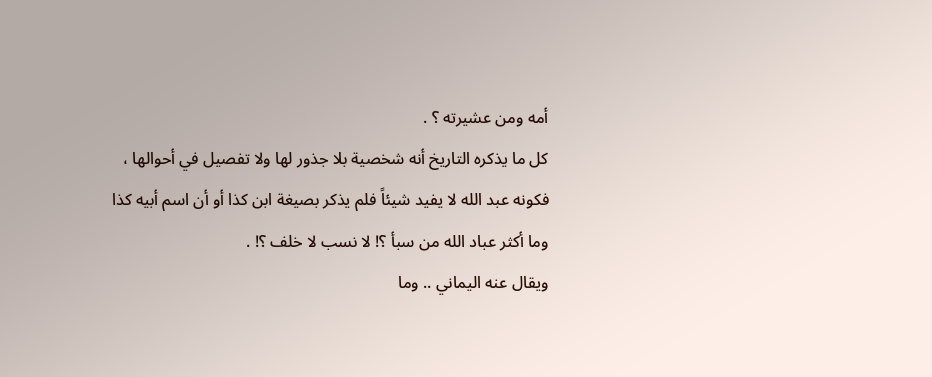أمه ومن عشيرته ؟ .
كل ما يذكره التاريخ أنه شخصية بلا جذور لها ولا تفصيل في أحوالها ، فكونه عبد الله لا يفيد شيئاً فلم يذكر بصيغة ابن كذا أو أن اسم أبيه كذا وما أكثر عباد الله من سبأ ؟! لا نسب لا خلف ؟! .
ويقال عنه اليماني .. وما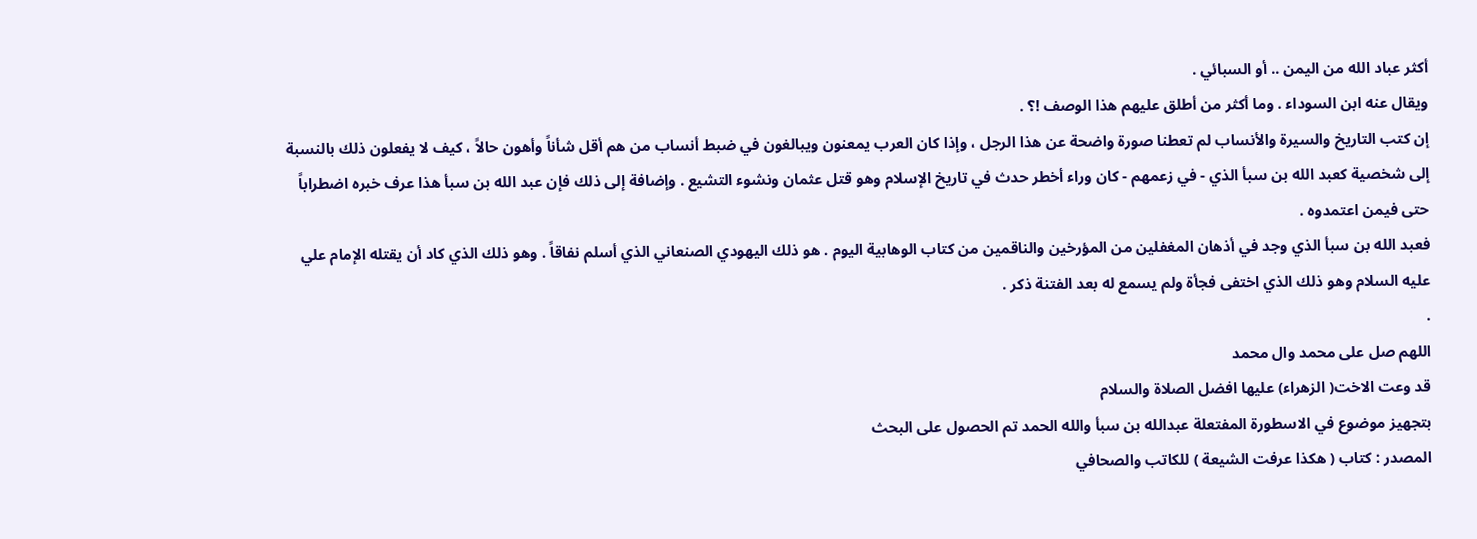أكثر عباد الله من اليمن .. أو السبائي .
ويقال عنه ابن السوداء . وما أكثر من أطلق عليهم هذا الوصف !؟ .
إن كتب التاريخ والسيرة والأنساب لم تعطنا صورة واضحة عن هذا الرجل ، وإذا كان العرب يمعنون ويبالغون في ضبط أنساب من هم أقل شأناً وأهون حالاً ، كيف لا يفعلون ذلك بالنسبة إلى شخصية كعبد الله بن سبأ الذي - في زعمهم - كان وراء أخطر حدث في تاريخ الإسلام وهو قتل عثمان ونشوء التشيع . وإضافة إلى ذلك فإن عبد الله بن سبأ هذا عرف خبره اضطراباً حتى فيمن اعتمدوه .
فعبد الله بن سبأ الذي وجد في أذهان المغفلين من المؤرخين والناقمين من كتاب الوهابية اليوم . هو ذلك اليهودي الصنعاني الذي أسلم نفاقاً . وهو ذلك الذي كاد أن يقتله الإمام علي عليه السلام وهو ذلك الذي اختفى فجأة ولم يسمع له بعد الفتنة ذكر .
.
اللهم صل على محمد وال محمد
قد وعت الاخت( الزهراء) عليها افضل الصلاة والسلام
بتجهيز موضوع في الاسطورة المفتعلة عبدالله بن سبأ والله الحمد تم الحصول على البحث
المصدر : كتاب ( هكذا عرفت الشيعة ) للكاتب والصحافي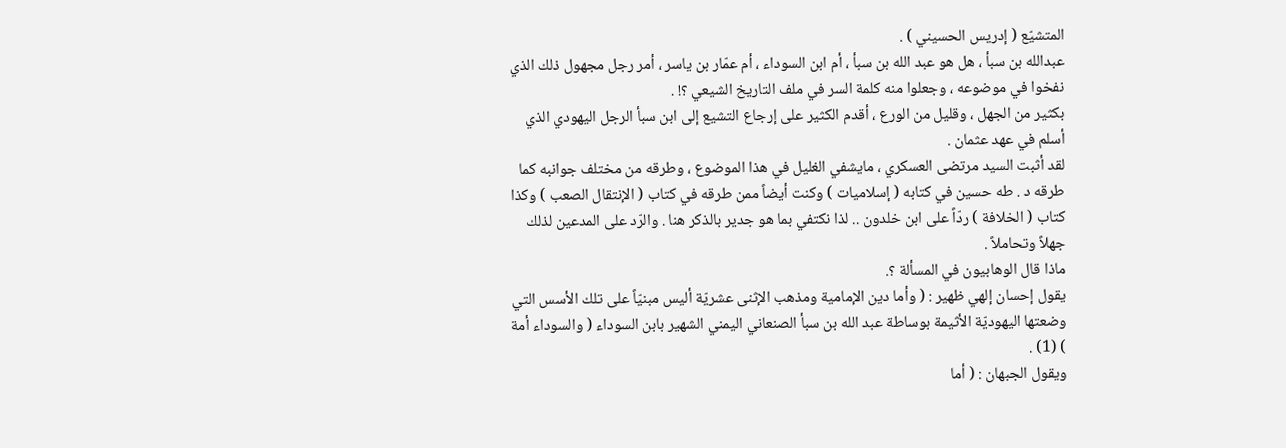المتشيّع ( إدريس الحسيني ) .
عبدالله بن سبأ ، هل هو عبد الله بن سبأ ، أم ابن السوداء ، أم عمّار بن ياسر ، أمر رجل مجهول ذلك الذي نفخوا في موضوعه ، وجعلوا منه كلمة السر في ملف التاريخ الشيعي ؟! .
بكثير من الجهل ، وقليل من الورع ، أقدم الكثير على إرجاع التشيع إلى ابن سبأ الرجل اليهودي الذي أسلم في عهد عثمان .
لقد أثبت السيد مرتضى العسكري ، مايشفي الغليل في هذا الموضوع ، وطرقه من مختلف جوانبه كما طرقه د . طه حسين في كتابه ( إسلاميات ) وكنت أيضاً ممن طرقه في كتاب ( الإنتقال الصعب ) وكذا كتاب ( الخلافة ) ردّاً على ابن خلدون .. لذا نكتفي بما هو جدير بالذكر هنا . والرّد على المدعين لذلك جهلاً وتحاملاً .
ماذا قال الوهابيون في المسألة ؟.
يقول إحسان إلهي ظهير : ( وأما دين الإمامية ومذهب الإثنى عشريّة أليس مبنيّاً على تلك الأسس التي وضعتها اليهوديّة الأثيمة بوساطة عبد الله بن سبأ الصنعاني اليمني الشهير بابن السوداء ( والسوداء أمة ) (1) .
ويقول الجبهان : ( أما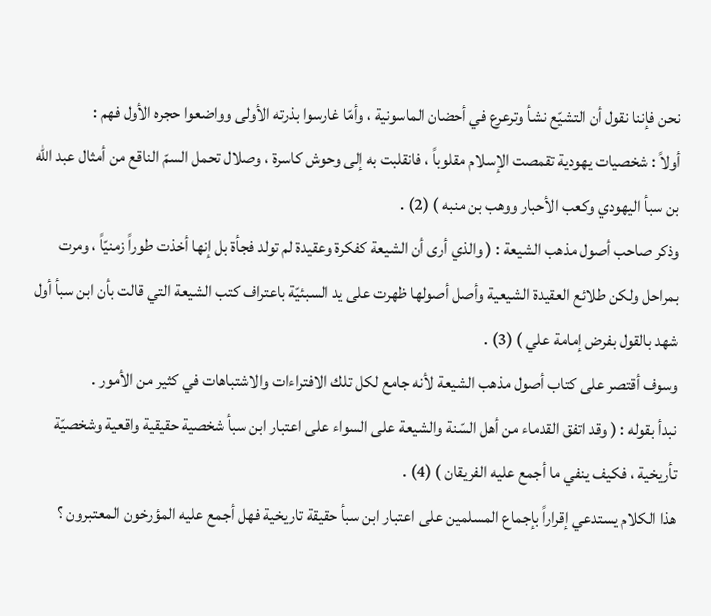نحن فإننا نقول أن التشيّع نشأ وترعرع في أحضان الماسونية ، وأمّا غارسوا بذرته الأولى وواضعوا حجره الأول فهم :
أولاً : شخصيات يهودية تقمصت الإسلام مقلوباً ، فانقلبت به إلى وحوش كاسرة ، وصلال تحمل السمّ الناقع من أمثال عبد الله بن سبأ اليهودي وكعب الأحبار ووهب بن منبه ) (2) .
وذكر صاحب أصول مذهب الشيعة : ( والذي أرى أن الشيعة كفكرة وعقيدة لم تولد فجأة بل إنها أخذت طوراً زمنيّاً ، ومرت بمراحل ولكن طلائع العقيدة الشيعية وأصل أصولها ظهرت على يد السبئيّة باعتراف كتب الشيعة التي قالت بأن ابن سبأ أول شهد بالقول بفرض إمامة علي ) (3) .
وسوف أقتصر على كتاب أصول مذهب الشيعة لأنه جامع لكل تلك الافتراءات والاشتباهات في كثير من الأمور .
نبدأ بقوله : ( وقد اتفق القدماء من أهل السّنة والشيعة على السواء على اعتبار ابن سبأ شخصية حقيقية واقعية وشخصيّة تأريخية ، فكيف ينفي ما أجمع عليه الفريقان ) (4) .
هذا الكلام يستدعي إقراراً بإجماع المسلمين على اعتبار ابن سبأ حقيقة تاريخية فهل أجمع عليه المؤرخون المعتبرون ؟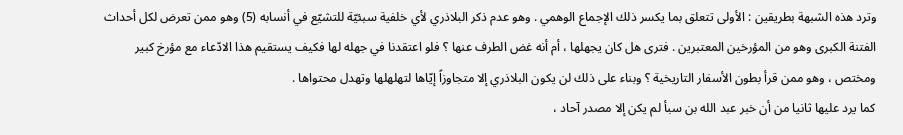وترد هذه الشبهة بطريقين : الأولى تتعلق بما يكسر ذلك الإجماع الوهمي . وهو عدم ذكر البلاذري لأي خلفية سبئيّة للتشيّع في أنسابه (5) وهو ممن تعرض لكل أحداث الفتنة الكبرى وهو من المؤرخين المعتبرين . فترى هل كان يجهلها ، أم أنه غض الطرف عنها ؟ فلو اعتقدنا في جهله لها فكيف يستقيم هذا الادّعاء مع مؤرخ كبير ومختص ، وهو ممن قرأ بطون الأسفار التاريخية ؟ وبناء على ذلك لن يكون البلاذري إلا متجاوزاً إيّاها لتهلهلها وتهدل محتواها .
كما يرد عليها ثانيا من أن خبر عبد الله بن سبأ لم يكن إلا مصدر آحاد ،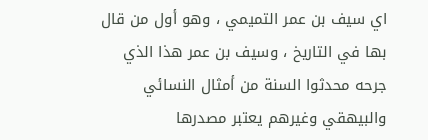اي سيف بن عمر التميمي ، وهو أول من قال بها في التاريخ ، وسيف بن عمر هذا الذي جرحه محدثوا السنة من أمثال النسائي والبيهقي وغيرهم يعتبر مصدرها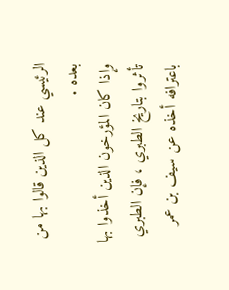الرئيسي عند كل الذين قالوا بها من بعده .
وإذا كان المؤرخون الذين أخذوا بها تأثروا بتاريخ الطبري ، فإن الطبري باعترافه أخذه عن سيف بن عمر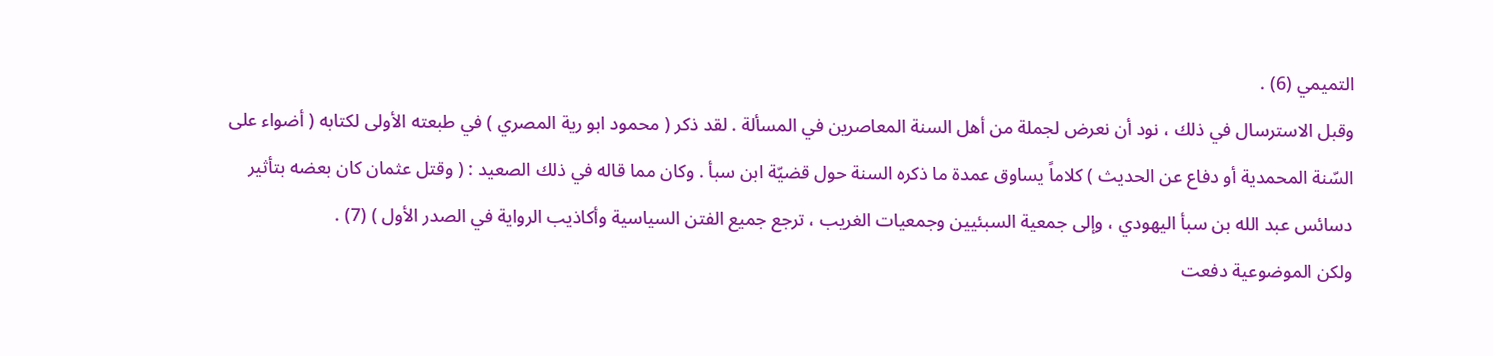التميمي (6) .
وقبل الاسترسال في ذلك ، نود أن نعرض لجملة من أهل السنة المعاصرين في المسألة . لقد ذكر ( محمود ابو رية المصري ) في طبعته الأولى لكتابه ( أضواء على السّنة المحمدية أو دفاع عن الحديث ) كلاماً يساوق عمدة ما ذكره السنة حول قضيّة ابن سبأ . وكان مما قاله في ذلك الصعيد : ( وقتل عثمان كان بعضه بتأثير دسائس عبد الله بن سبأ اليهودي ، وإلى جمعية السبئيين وجمعيات الغريب ، ترجع جميع الفتن السياسية وأكاذيب الرواية في الصدر الأول ) (7) .
ولكن الموضوعية دفعت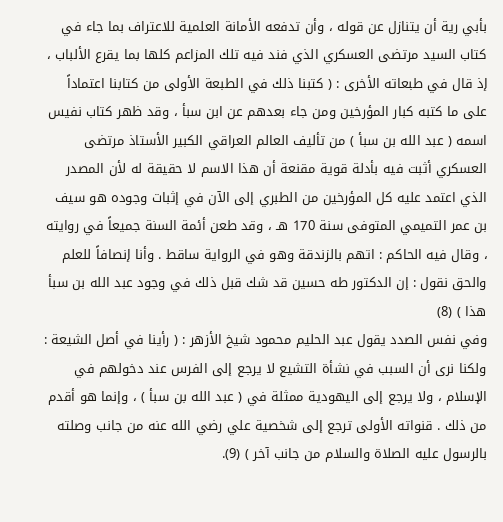بأبي رية أن يتنازل عن قوله ، وأن تدفعه الأمانة العلمية للاعتراف بما جاء في كتاب السيد مرتضى العسكري الذي فند فيه تلك المزاعم كلها بما يقرع الألباب ، إذ قال في طبعاته الأخرى : ( كتبنا ذلك في الطبعة الأولى من كتابنا اعتماداً على ما كتبه كبار المؤرخين ومن جاء بعدهم عن ابن سبأ ، وقد ظهر كتاب نفيس اسمه ( عبد الله بن سبأ ) من تأليف العالم العراقي الكبير الأستاذ مرتضى العسكري أثبت فيه بأدلة قوية مقنعة أن هذا الاسم لا حقيقة له لأن المصدر الذي اعتمد عليه كل المؤرخين من الطبري إلى الآن في إثبات وجوده هو سيف بن عمر التميمي المتوفى سنة 170 هـ ، وقد طعن أئمة السنة جميعاً في روايته ، وقال فيه الحاكم : اتهم بالزندقة وهو في الرواية ساقط . وأنا إنصافاً للعلم والحق نقول : إن الدكتور طه حسين قد شك قبل ذلك في وجود عبد الله بن سبأ هذا ) (8)
وفي نفس الصدد يقول عبد الحليم محمود شيخ الأزهر : ( رأينا في أصل الشيعة : ولكنا نرى أن السبب في نشأة التشيع لا يرجع إلى الفرس عند دخولهم في الإسلام ، ولا يرجع إلى اليهودية ممثلة في ( عبد الله بن سبأ ) ، وإنما هو أقدم من ذلك . قنواته الأولى ترجع إلى شخصية علي رضي الله عنه من جانب وصلته بالرسول عليه الصلاة والسلام من جانب آخر ) (9).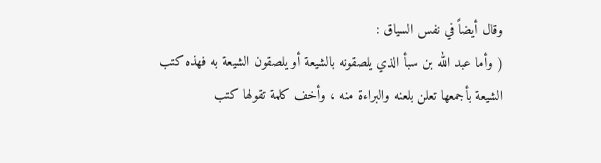وقال أيضاً في نفس السياق :
( وأما عبد الله بن سبأ الذي يلصقونه بالشيعة أو يلصقون الشيعة به فهذه كتب الشيعة بأجمعها تعلن بلعنه والبراءة منه ، وأخف كلمة تقولها كتب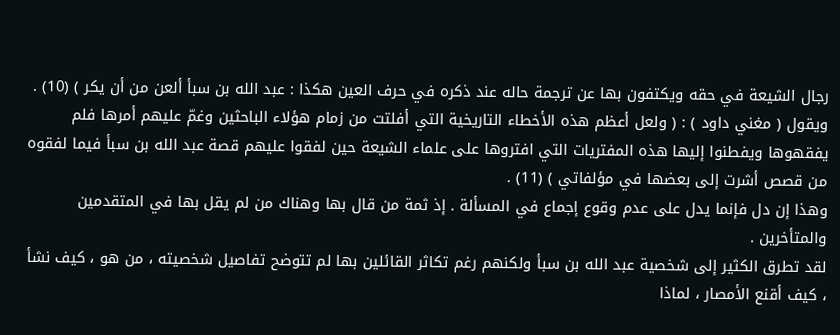رجال الشيعة في حقه ويكتفون بها عن ترجمة حاله عند ذكره في حرف العين هكذا : عبد الله بن سبأ ألعن من أن يكر ) (10) .
ويقول ( مغني داود ) : ( ولعل أعظم هذه الأخطاء التاريخية التي أفلتت من زمام هؤلاء الباحثين وغمّ عليهم أمرها فلم يفقهوها ويفطنوا إليها هذه المفتريات التي افتروها على علماء الشيعة حين لفقوا عليهم قصة عبد الله بن سبأ فيما لفقوه من قصص أشرت إلى بعضها في مؤلفاتي ) (11) .
وهذا إن دل فإنما يدل على عدم وقوع إجماع في المسألة . إذ ثمة من قال بها وهناك من لم يقل بها في المتقدمين والمتأخرين .
لقد تطرق الكثير إلى شخصية عبد الله بن سبأ ولكنهم رغم تكاثر القائلين بها لم تتوضح تفاصيل شخصيته ، من هو ، كيف نشأ ، كيف أقنع الأمصار ، لماذا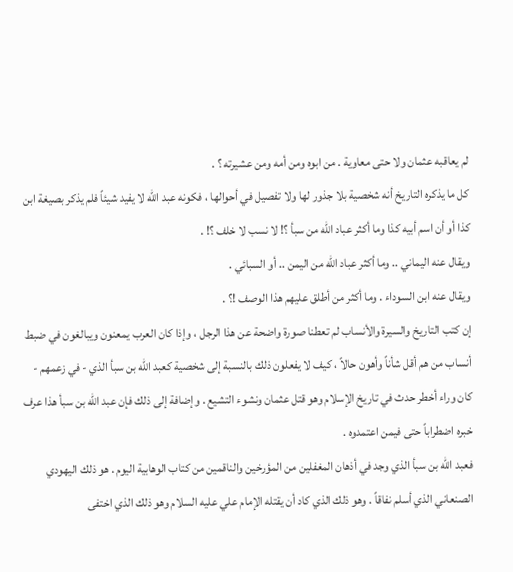لم يعاقبه عثمان ولا حتى معاوية . من ابوه ومن أمه ومن عشيرته ؟ .
كل ما يذكره التاريخ أنه شخصية بلا جذور لها ولا تفصيل في أحوالها ، فكونه عبد الله لا يفيد شيئاً فلم يذكر بصيغة ابن كذا أو أن اسم أبيه كذا وما أكثر عباد الله من سبأ ؟! لا نسب لا خلف ؟! .
ويقال عنه اليماني .. وما أكثر عباد الله من اليمن .. أو السبائي .
ويقال عنه ابن السوداء . وما أكثر من أطلق عليهم هذا الوصف !؟ .
إن كتب التاريخ والسيرة والأنساب لم تعطنا صورة واضحة عن هذا الرجل ، وإذا كان العرب يمعنون ويبالغون في ضبط أنساب من هم أقل شأناً وأهون حالاً ، كيف لا يفعلون ذلك بالنسبة إلى شخصية كعبد الله بن سبأ الذي - في زعمهم - كان وراء أخطر حدث في تاريخ الإسلام وهو قتل عثمان ونشوء التشيع . وإضافة إلى ذلك فإن عبد الله بن سبأ هذا عرف خبره اضطراباً حتى فيمن اعتمدوه .
فعبد الله بن سبأ الذي وجد في أذهان المغفلين من المؤرخين والناقمين من كتاب الوهابية اليوم . هو ذلك اليهودي الصنعاني الذي أسلم نفاقاً . وهو ذلك الذي كاد أن يقتله الإمام علي عليه السلام وهو ذلك الذي اختفى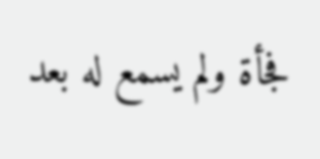فجأة ولم يسمع له بعد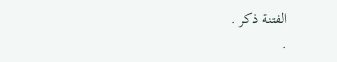الفتنة ذكر .
.